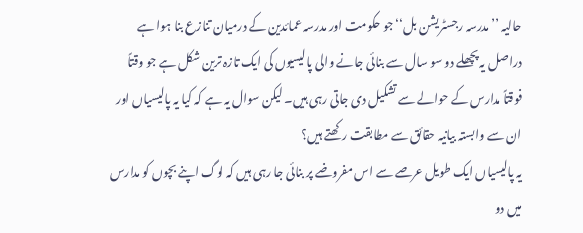حالیہ ’’مدرسہ رجسٹریشن بل‘‘ جو حکومت اور مدرسہ عمائدین کے درمیان تنازع بنا ہوا ہے دراصل یہ پچھلے دو سو سال سے بنائی جانے والی پالیسیوں کی ایک تازہ ترین شکل ہے جو وقتاً فوقتاً مدارس کے حوالے سے تشکیل دی جاتی رہی ہیں۔ لیکن سوال یہ ہے کہ کیا یہ پالیسیاں اور ان سے وابستہ بیانیہ حقائق سے مطابقت رکھتے ہیں؟
یہ پالیسیاں ایک طویل عرصے سے اس مفروضے پر بنائی جا رہی ہیں کہ لوگ اپنے بچوں کو مدارس میں دو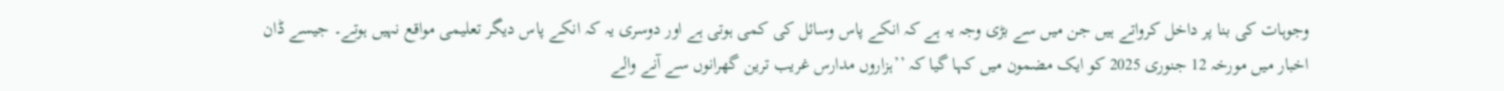وجوہات کی بنا پر داخل کرواتے ہیں جن میں سے بڑی وجہ یہ ہے کہ انکے پاس وسائل کی کمی ہوتی ہے اور دوسری یہ کہ انکے پاس دیگر تعلیمی مواقع نہیں ہوتے۔ جیسے ڈان اخبار میں مورخہ 12 جنوری 2025 کو ایک مضمون میں کہا گیا کہ ’’ہزاروں مدارس غریب ترین گھرانوں سے آنے والے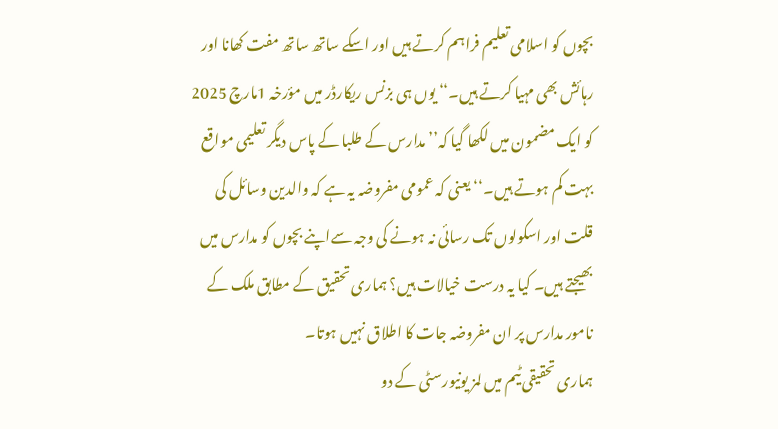بچوں کو اسلامی تعلیم فراہم کرتے ہیں اور اسکے ساتھ ساتھ مفت کھانا اور رہائش بھی مہیا کرتے ہیں۔‘‘ یوں ہی بزنس ریکارڈر میں مؤرخہ 1مارچ 2025 کو ایک مضمون میں لکھا گیا کہ’’مدارس کے طلبا کے پاس دیگر تعلیمی مواقع بہت کم ہوتے ہیں۔‘‘ یعنی کہ عمومی مفروضہ یہ ہے کہ والدین وسائل کی قلت اور اسکولوں تک رسائی نہ ہونے کی وجہ سےاپنے بچوں کو مدارس میں بھیجتے ہیں۔ کیا یہ درست خیالات ہیں؟ ہماری تحقیق کے مطابق ملک کے نامور مدارس پر ان مفروضہ جات کا اطلاق نہیں ہوتا۔
ہماری تحقیقی ٹیم میں لمز یونیورسٹی کے دو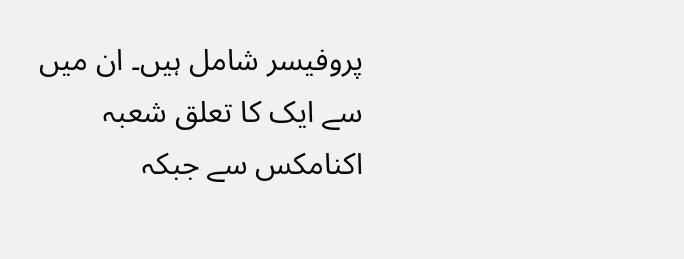پروفیسر شامل ہیں۔ ان میں سے ایک کا تعلق شعبہ اکنامکس سے جبکہ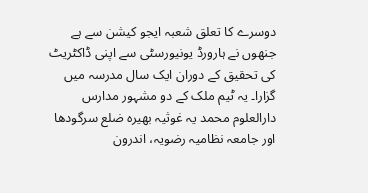دوسرے کا تعلق شعبہ ایجو کیشن سے ہے جنھوں نے ہارورڈ یونیورسٹی سے اپنی ڈاکٹریٹ کی تحقیق کے دوران ایک سال مدرسہ میں گزارا۔ یہ ٹیم ملک کے دو مشہور مدارس دارالعلوم محمد یہ غوثیہ بھیرہ ضلع سرگودھا اور جامعہ نظامیہ رضویہ، اندرون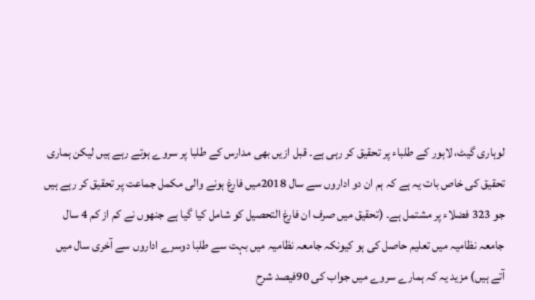لوہاری گیٹ، لاہور کے طلباء پر تحقیق کر رہی ہے۔ قبل ازیں بھی مدارس کے طلبا پر سروے ہوتے رہے ہیں لیکن ہماری تحقیق کی خاص بات یہ ہے کہ ہم ان دو اداروں سے سال 2018میں فارغ ہونے والی مکمل جماعت پر تحقیق کر رہے ہیں جو 323 فضلاء پر مشتمل ہے۔ (تحقیق میں صرف ان فارغ التحصیل کو شامل کیا گیا ہے جنھوں نے کم از کم 4 سال جامعہ نظامیہ میں تعلیم حاصل کی ہو کیونکہ جامعہ نظامیہ میں بہت سے طلبا دوسرے اداروں سے آخری سال میں آتے ہیں) مزید یہ کہ ہمارے سروے میں جواب کی 90فیصد شرح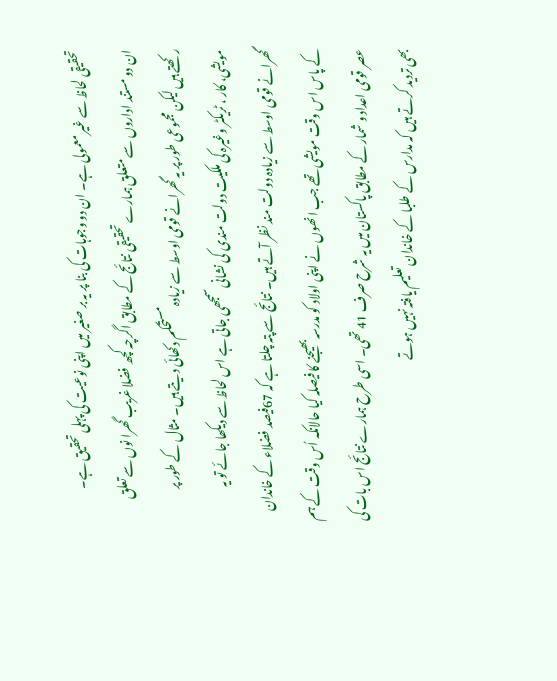تحقیقی لحاظ سے غیر معمولی ہے۔ ان دو وجوہات کی بنا پر یہ بر صغیر میں اپنی نوعیت کی پہلی تحقیق ہے۔
ان دو مستند اداروں سے متعلق ہمارے تحقیقی نتائج کے مطابق اگرچہ کچھ فضلا غریب گھرا نوں سے تعلق رکھتے ہیں لیکن مجموعی طور پر یہ گھرانے قومی اوسط سے زیادہ مستحکم دکھائی دیتے ہیں۔ مثال کے طور پر مویشی، کار ، ٹریکٹر وغیرہ کی ملکیت دولت مندی کی نشانی سمجھی جاتی ہے اس لحاظ سے دیکھا جائے تو یہ گھرانے قومی اوسط سے زیادہ دولت مند نظر آتے ہیں۔ نتائج سے پتہ چلتا ہے کہ 67فیصد فضلاء کے خاندان کے پاس اس وقت مویشی تھے جب انھوں نے اپنی اولاد کو مدرسہ بھیجنے کا فیصلہ کیا حالانکہ اُس وقت کے ہم عصر قومی اعداد و شمار کے مطابق پاکستان میں یہ شرح صرف 41 تھی۔ اسی طرح ہمارے نتائج اس بات کی بھی تردید کرتے ہیں کہ مدارس کے طلبا کے خاندان تعلیم یافتہ نہیں ہوتے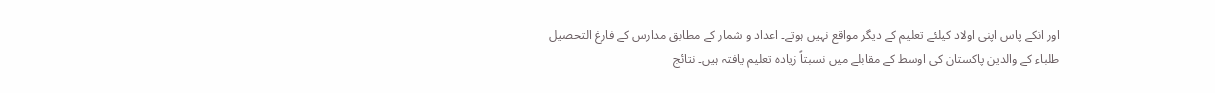اور انکے پاس اپنی اولاد کیلئے تعلیم کے دیگر مواقع نہیں ہوتے۔ اعداد و شمار کے مطابق مدارس کے فارغ التحصیل طلباء کے والدین پاکستان کی اوسط کے مقابلے میں نسبتاً زیادہ تعلیم یافتہ ہیں۔ نتائج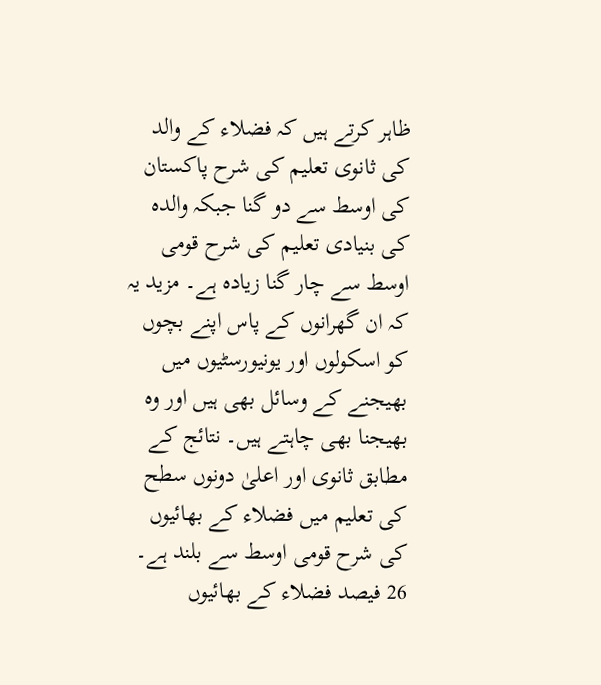ظاہر کرتے ہیں کہ فضلاء کے والد کی ثانوی تعلیم کی شرح پاکستان کی اوسط سے دو گنا جبکہ والدہ کی بنیادی تعلیم کی شرح قومی اوسط سے چار گنا زیادہ ہے۔ مزید یہ کہ ان گھرانوں کے پاس اپنے بچوں کو اسکولوں اور یونیورسٹیوں میں بھیجنے کے وسائل بھی ہیں اور وہ بھیجنا بھی چاہتے ہیں۔ نتائج کے مطابق ثانوی اور اعلیٰ دونوں سطح کی تعلیم میں فضلاء کے بھائیوں کی شرح قومی اوسط سے بلند ہے۔ 26 فیصد فضلاء کے بھائیوں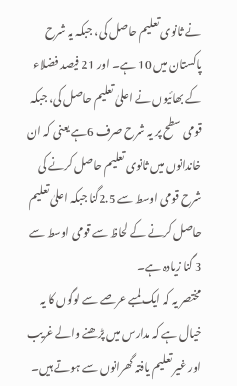نے ثانوی تعلیم حاصل کی، جبکہ یہ شرح پاکستان میں 10 ہے۔ اور 21 فیصد فضلاء کے بھائیوں نے اعلیٰ تعلیم حاصل کی، جبکہ قومی سطح پر یہ شرح صرف 6ہے یعنی کہ ان خاندانوں میں ثانوی تعلیم حاصل کرنے کی شرح قومی اوسط سے 2.5گنا جبکہ اعلیٰ تعلیم حاصل کرنے کے لحاظ سے قومی اوسط سے 3 گنا زیادہ ہے۔
مختصر یہ کہ ایک لمبے عرصے سے لوگوں کا یہ خیال ہے کہ مدارس میں پڑھنے والے غریب اور غیر تعلیم یافتہ گھرانوں سے ہوتے ہیں۔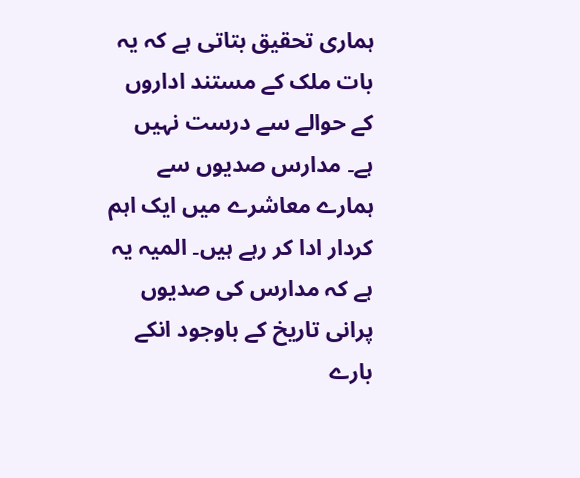ہماری تحقیق بتاتی ہے کہ یہ بات ملک کے مستند اداروں کے حوالے سے درست نہیں ہے۔ مدارس صدیوں سے ہمارے معاشرے میں ایک اہم کردار ادا کر رہے ہیں۔ المیہ یہ ہے کہ مدارس کی صدیوں پرانی تاریخ کے باوجود انکے بارے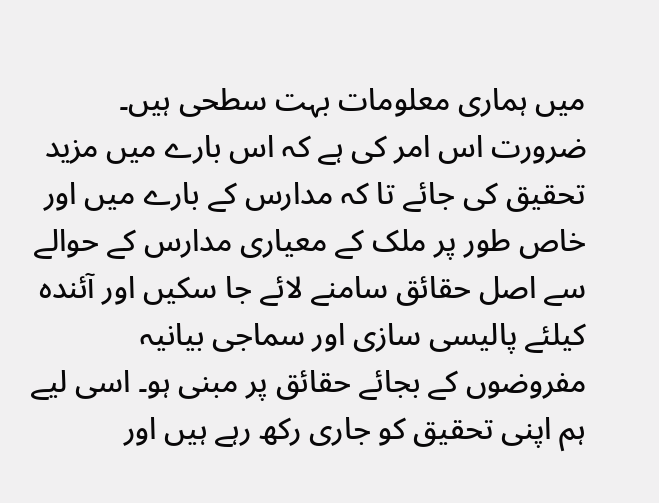میں ہماری معلومات بہت سطحی ہیں۔ ضرورت اس امر کی ہے کہ اس بارے میں مزید تحقیق کی جائے تا کہ مدارس کے بارے میں اور خاص طور پر ملک کے معیاری مدارس کے حوالے سے اصل حقائق سامنے لائے جا سکیں اور آئندہ کیلئے پالیسی سازی اور سماجی بیانیہ مفروضوں کے بجائے حقائق پر مبنی ہو۔ اسی لیے ہم اپنی تحقیق کو جاری رکھ رہے ہیں اور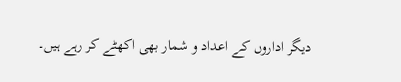دیگر اداروں کے اعداد و شمار بھی اکھٹے کر رہے ہیں۔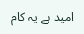امید ہے یہ کام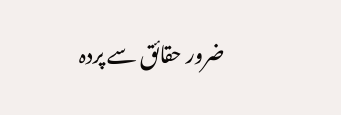ضرور حقائق سے پردہ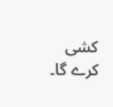کشی کرے گا۔